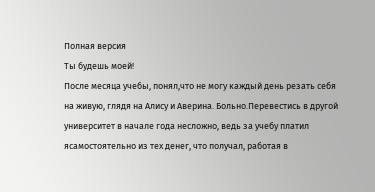Полная версия
Ты будешь моей!
После месяца учебы, понял,что не могу каждый день резать себя на живую, глядя на Алису и Аверина. Больно.Перевестись в другой университет в начале года несложно, ведь за учебу платил ясамостоятельно из тех денег, что получал, работая в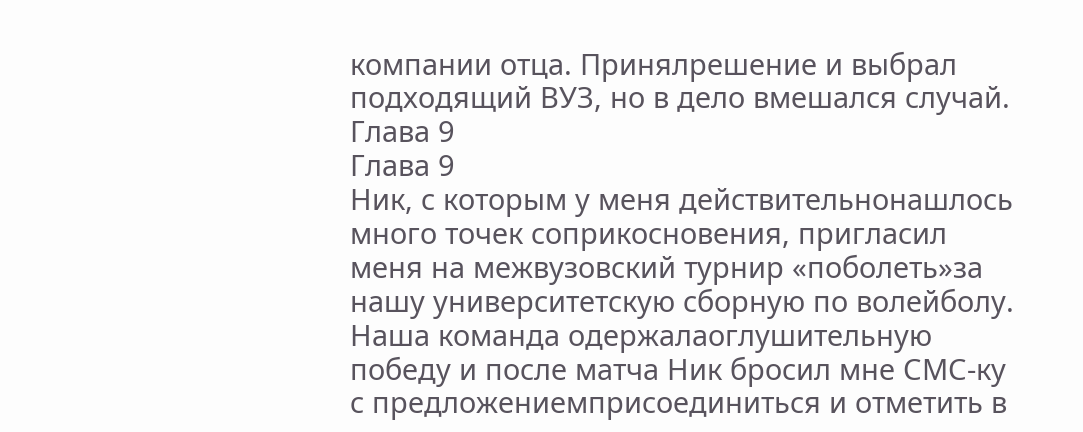компании отца. Принялрешение и выбрал подходящий ВУЗ, но в дело вмешался случай.
Глава 9
Глава 9
Ник, с которым у меня действительнонашлось много точек соприкосновения, пригласил меня на межвузовский турнир «поболеть»за нашу университетскую сборную по волейболу. Наша команда одержалаоглушительную победу и после матча Ник бросил мне СМС-ку с предложениемприсоединиться и отметить в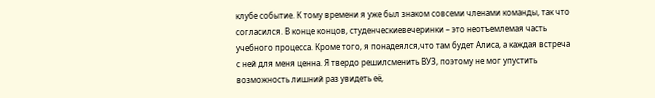клубе событие. К тому времени я уже был знаком совсеми членами команды, так что согласился. В конце концов, студенческиевечеринки – это неотъемлемая часть учебного процесса. Кроме того, я понадеялся,что там будет Алиса, а каждая встреча с ней для меня ценна. Я твердо решилсменить ВУЗ, поэтому не мог упустить возможность лишний раз увидеть её,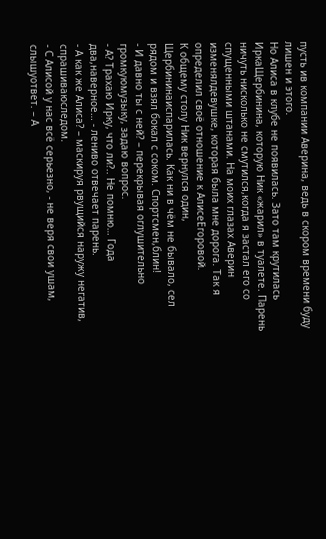пусть ив компании Аверина, ведь в скором времени буду лишен и этого.
Но Алиса в клубе не появилась. Зато там крутилась ИркаЩербинина, которую Ник «жарил» в туалете. Парень ничуть нисколько не смутился,когда я застал его со спущенными штанами. На моих глазах Аверин изменялдевушке, которая была мне дорога. Так я определил своё отношение к АлисеЕгоровой.
К общему столу Ник вернулся один, Щербининаиспарилась. Как ни в чём не бывало, сел рядом и взял бокал с соком. Спортсмен,блин!
- И давно ты с ней? – перекрывая оглушительно громкуюмузыку, задаю вопрос.
- А? Трахаю Ирку, что ли?.. Не помню… Года два,наверное… - лениво отвечает парень.
- А как же Алиса? – маскируя рвущийся наружу негатив, спрашиваюследом.
- С Алисой у нас всё серьезно, - не веря свои ушам, слышуответ. – А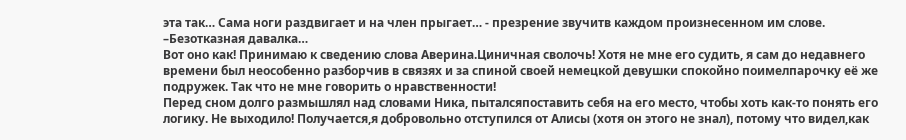эта так… Сама ноги раздвигает и на член прыгает… - презрение звучитв каждом произнесенном им слове. –Безотказная давалка…
Вот оно как! Принимаю к сведению слова Аверина.Циничная сволочь! Хотя не мне его судить, я сам до недавнего времени был неособенно разборчив в связях и за спиной своей немецкой девушки спокойно поимелпарочку её же подружек. Так что не мне говорить о нравственности!
Перед сном долго размышлял над словами Ника, пыталсяпоставить себя на его место, чтобы хоть как-то понять его логику. Не выходило! Получается,я добровольно отступился от Алисы (хотя он этого не знал), потому что видел,как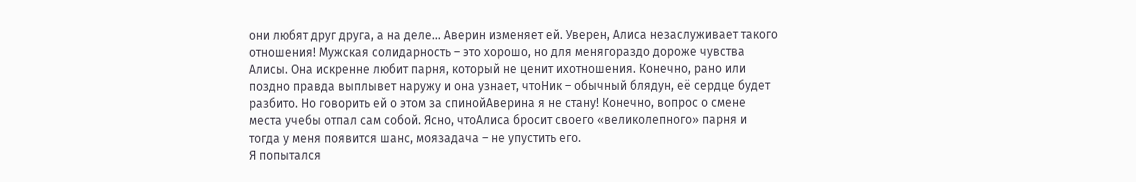они любят друг друга, а на деле… Аверин изменяет ей. Уверен, Алиса незаслуживает такого отношения! Мужская солидарность – это хорошо, но для менягораздо дороже чувства Алисы. Она искренне любит парня, который не ценит ихотношения. Конечно, рано или поздно правда выплывет наружу и она узнает, чтоНик – обычный блядун, её сердце будет разбито. Но говорить ей о этом за спинойАверина я не стану! Конечно, вопрос о смене места учебы отпал сам собой. Ясно, чтоАлиса бросит своего «великолепного» парня и тогда у меня появится шанс, моязадача – не упустить его.
Я попытался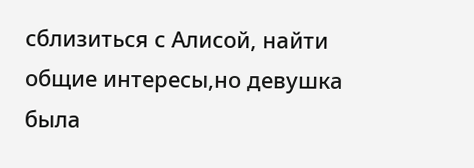сблизиться с Алисой, найти общие интересы,но девушка была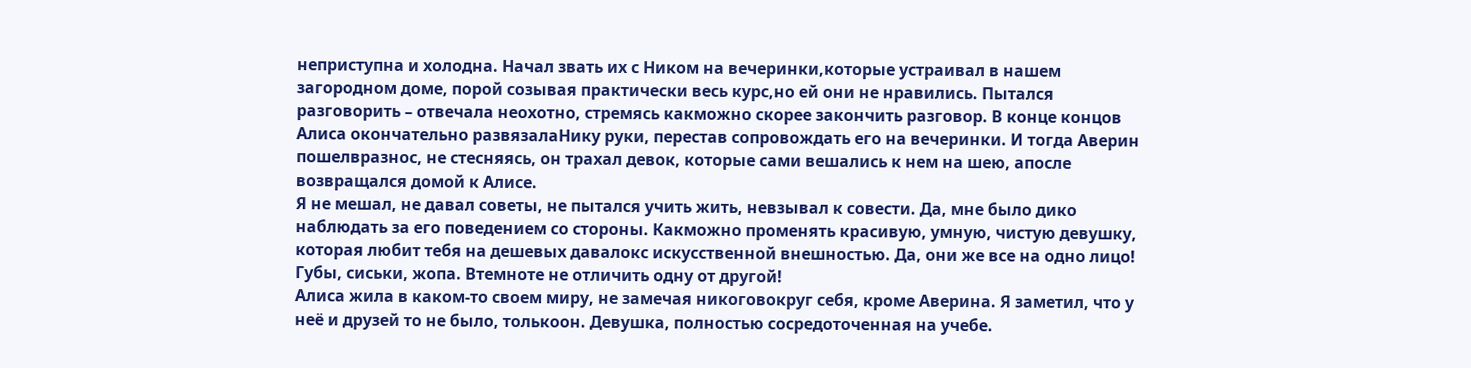неприступна и холодна. Начал звать их с Ником на вечеринки,которые устраивал в нашем загородном доме, порой созывая практически весь курс,но ей они не нравились. Пытался разговорить – отвечала неохотно, стремясь какможно скорее закончить разговор. В конце концов Алиса окончательно развязалаНику руки, перестав сопровождать его на вечеринки. И тогда Аверин пошелвразнос, не стесняясь, он трахал девок, которые сами вешались к нем на шею, апосле возвращался домой к Алисе.
Я не мешал, не давал советы, не пытался учить жить, невзывал к совести. Да, мне было дико наблюдать за его поведением со стороны. Какможно променять красивую, умную, чистую девушку, которая любит тебя на дешевых давалокс искусственной внешностью. Да, они же все на одно лицо! Губы, сиськи, жопа. Втемноте не отличить одну от другой!
Алиса жила в каком-то своем миру, не замечая никоговокруг себя, кроме Аверина. Я заметил, что у неё и друзей то не было, толькоон. Девушка, полностью сосредоточенная на учебе.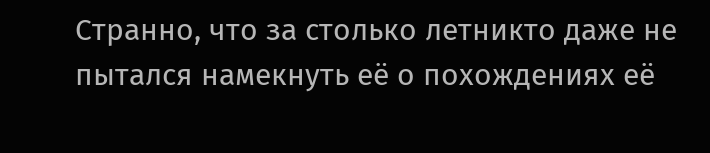Странно, что за столько летникто даже не пытался намекнуть её о похождениях её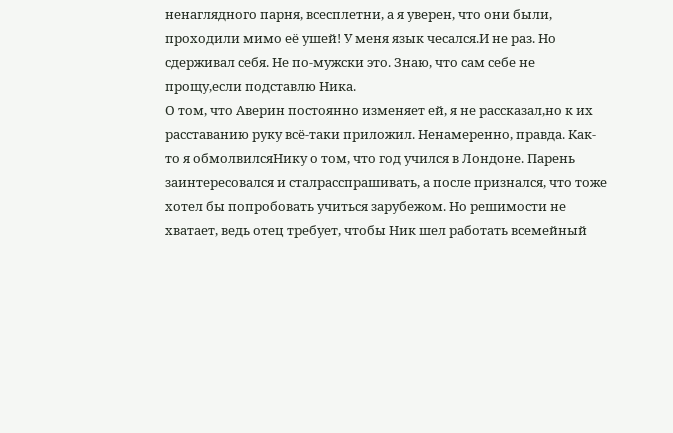ненаглядного парня, всесплетни, а я уверен, что они были, проходили мимо её ушей! У меня язык чесался.И не раз. Но сдерживал себя. Не по-мужски это. Знаю, что сам себе не прощу,если подставлю Ника.
О том, что Аверин постоянно изменяет ей, я не рассказал,но к их расставанию руку всё-таки приложил. Ненамеренно, правда. Как-то я обмолвилсяНику о том, что год учился в Лондоне. Парень заинтересовался и сталрасспрашивать, а после признался, что тоже хотел бы попробовать учиться зарубежом. Но решимости не хватает, ведь отец требует, чтобы Ник шел работать всемейный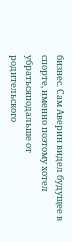бизнес. Сам Аверин видел будущее в спорте, именно поэтому хотел убратьсяподальше от родительского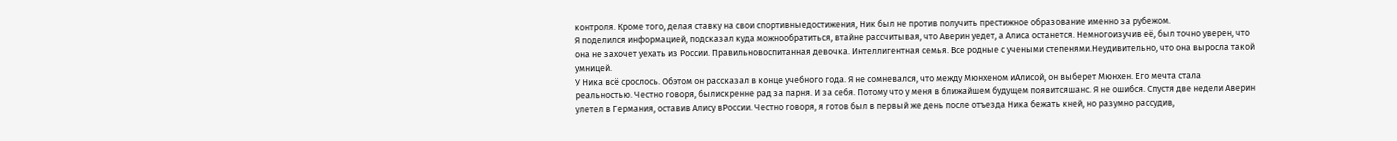контроля. Кроме того, делая ставку на свои спортивныедостижения, Ник был не против получить престижное образование именно за рубежом.
Я поделился информацией, подсказал куда можнообратиться, втайне рассчитывая, что Аверин уедет, а Алиса останется. Немногоизучив её, был точно уверен, что она не захочет уехать из России. Правильновоспитанная девочка. Интеллигентная семья. Все родные с учеными степенями.Неудивительно, что она выросла такой умницей.
У Ника всё срослось. Обэтом он рассказал в конце учебного года. Я не сомневался, что между Мюнхеном иАлисой, он выберет Мюнхен. Его мечта стала реальностью. Честно говоря, былискренне рад за парня. И за себя. Потому что у меня в ближайшем будущем появитсяшанс. Я не ошибся. Спустя две недели Аверин улетел в Германия, оставив Алису вРоссии. Честно говоря, я готов был в первый же день после отъезда Ника бежать кней, но разумно рассудив,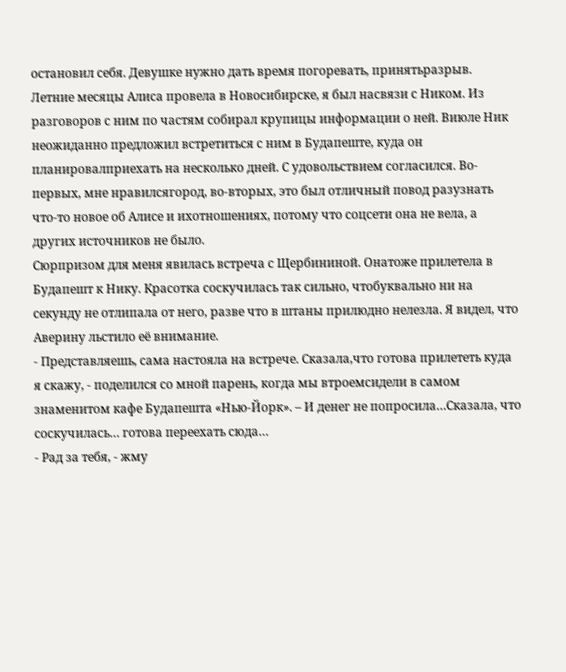остановил себя. Девушке нужно дать время погоревать, принятьразрыв.
Летние месяцы Алиса провела в Новосибирске, я был насвязи с Ником. Из разговоров с ним по частям собирал крупицы информации о ней. Виюле Ник неожиданно предложил встретиться с ним в Будапеште, куда он планировалприехать на несколько дней. С удовольствием согласился. Во-первых, мне нравилсягород, во-вторых, это был отличный повод разузнать что-то новое об Алисе и ихотношениях, потому что соцсети она не вела, а других источников не было.
Сюрпризом для меня явилась встреча с Щербининой. Онатоже прилетела в Будапешт к Нику. Красотка соскучилась так сильно, чтобуквально ни на секунду не отлипала от него, разве что в штаны прилюдно нелезла. Я видел, что Аверину льстило её внимание.
- Представляешь, сама настояла на встрече. Сказала,что готова прилететь куда я скажу, - поделился со мной парень, когда мы втроемсидели в самом знаменитом кафе Будапешта «Нью-Йорк». – И денег не попросила…Сказала, что соскучилась… готова переехать сюда…
- Рад за тебя, - жму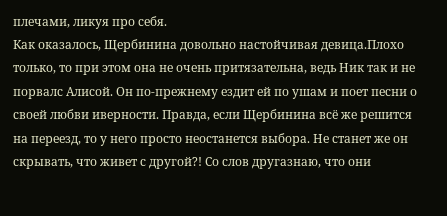плечами, ликуя про себя.
Как оказалось, Щербинина довольно настойчивая девица.Плохо только, то при этом она не очень притязательна, ведь Ник так и не порвалс Алисой. Он по-прежнему ездит ей по ушам и поет песни о своей любви иверности. Правда, если Щербинина всё же решится на переезд, то у него просто неостанется выбора. Не станет же он скрывать, что живет с другой?! Со слов другазнаю, что они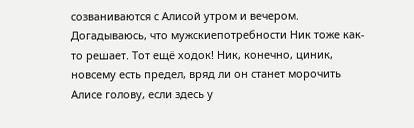созваниваются с Алисой утром и вечером. Догадываюсь, что мужскиепотребности Ник тоже как-то решает. Тот ещё ходок! Ник, конечно, циник, новсему есть предел, вряд ли он станет морочить Алисе голову, если здесь у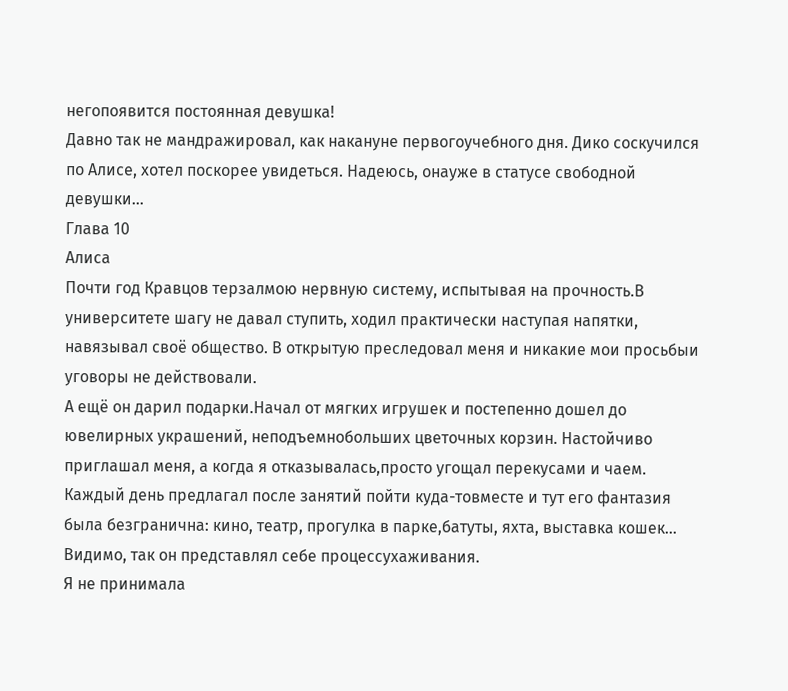негопоявится постоянная девушка!
Давно так не мандражировал, как накануне первогоучебного дня. Дико соскучился по Алисе, хотел поскорее увидеться. Надеюсь, онауже в статусе свободной девушки…
Глава 10
Алиса
Почти год Кравцов терзалмою нервную систему, испытывая на прочность.В университете шагу не давал ступить, ходил практически наступая напятки, навязывал своё общество. В открытую преследовал меня и никакие мои просьбыи уговоры не действовали.
А ещё он дарил подарки.Начал от мягких игрушек и постепенно дошел до ювелирных украшений, неподъемнобольших цветочных корзин. Настойчиво приглашал меня, а когда я отказывалась,просто угощал перекусами и чаем. Каждый день предлагал после занятий пойти куда-товместе и тут его фантазия была безгранична: кино, театр, прогулка в парке,батуты, яхта, выставка кошек… Видимо, так он представлял себе процессухаживания.
Я не принимала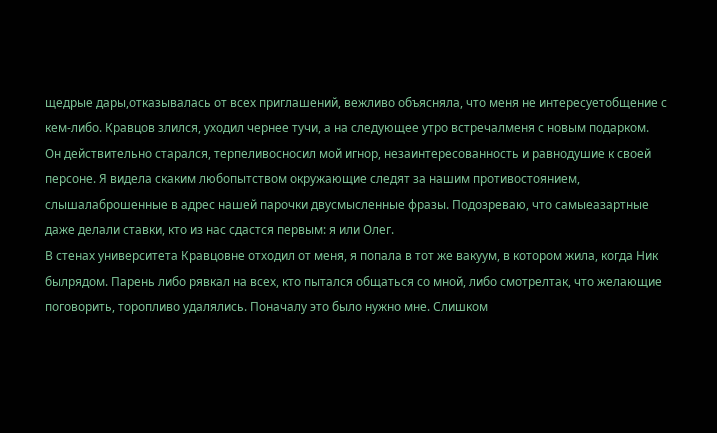щедрые дары,отказывалась от всех приглашений, вежливо объясняла, что меня не интересуетобщение с кем-либо. Кравцов злился, уходил чернее тучи, а на следующее утро встречалменя с новым подарком.
Он действительно старался, терпеливосносил мой игнор, незаинтересованность и равнодушие к своей персоне. Я видела скаким любопытством окружающие следят за нашим противостоянием, слышалаброшенные в адрес нашей парочки двусмысленные фразы. Подозреваю, что самыеазартные даже делали ставки, кто из нас сдастся первым: я или Олег.
В стенах университета Кравцовне отходил от меня, я попала в тот же вакуум, в котором жила, когда Ник былрядом. Парень либо рявкал на всех, кто пытался общаться со мной, либо смотрелтак, что желающие поговорить, торопливо удалялись. Поначалу это было нужно мне. Слишком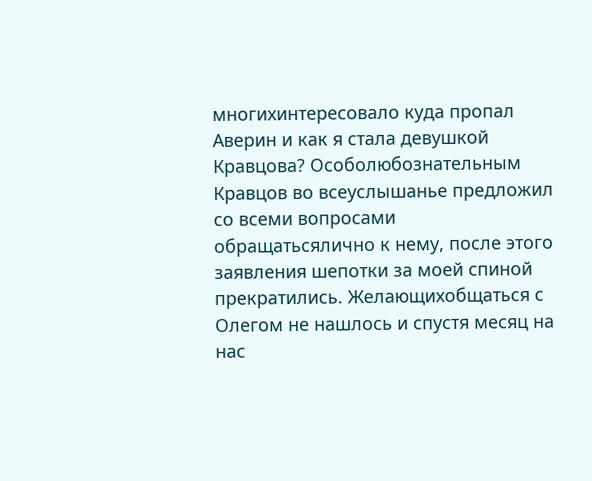многихинтересовало куда пропал Аверин и как я стала девушкой Кравцова? Особолюбознательным Кравцов во всеуслышанье предложил со всеми вопросами обращатьсялично к нему, после этого заявления шепотки за моей спиной прекратились. Желающихобщаться с Олегом не нашлось и спустя месяц на нас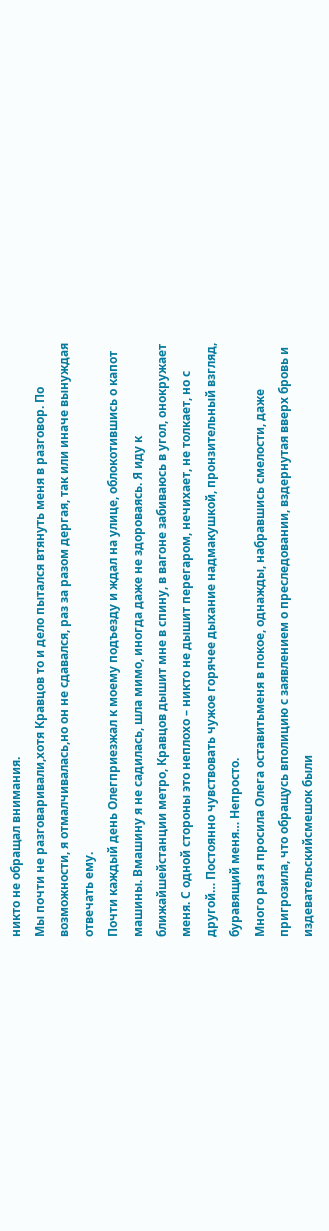никто не обращал внимания.
Мы почти не разговаривали,хотя Кравцов то и дело пытался втянуть меня в разговор. По возможности, я отмалчивалась,но он не сдавался, раз за разом дергая, так или иначе вынуждая отвечать ему.
Почти каждый день Олегприезжал к моему подъезду и ждал на улице, облокотившись о капот машины. Вмашину я не садилась, шла мимо, иногда даже не здороваясь. Я иду к ближайшейстанции метро, Кравцов дышит мне в спину, в вагоне забиваюсь в угол, онокружает меня. С одной стороны это неплохо – никто не дышит перегаром, нечихает, не толкает, но с другой… Постоянно чувствовать чужое горячее дыхание надмакушкой, пронзительный взгляд, буравящий меня… Непросто.
Много раз я просила Олега оставитьменя в покое, однажды, набравшись смелости, даже пригрозила, что обращусь вполицию с заявлением о преследовании, вздернутая вверх бровь и издевательскийсмешок были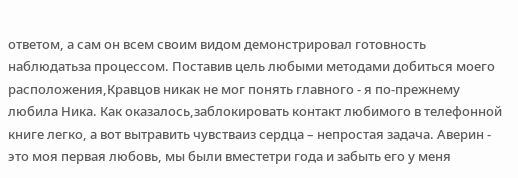ответом, а сам он всем своим видом демонстрировал готовность наблюдатьза процессом. Поставив цель любыми методами добиться моего расположения,Кравцов никак не мог понять главного - я по-прежнему любила Ника. Как оказалось,заблокировать контакт любимого в телефонной книге легко, а вот вытравить чувстваиз сердца – непростая задача. Аверин - это моя первая любовь, мы были вместетри года и забыть его у меня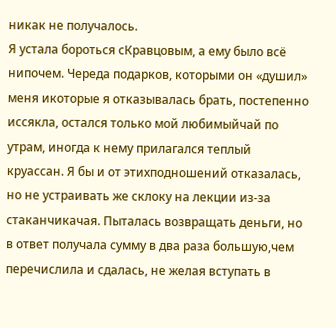никак не получалось.
Я устала бороться сКравцовым, а ему было всё нипочем. Череда подарков, которыми он «душил» меня икоторые я отказывалась брать, постепенно иссякла, остался только мой любимыйчай по утрам, иногда к нему прилагался теплый круассан. Я бы и от этихподношений отказалась, но не устраивать же склоку на лекции из-за стаканчикачая. Пыталась возвращать деньги, но в ответ получала сумму в два раза большую,чем перечислила и сдалась, не желая вступать в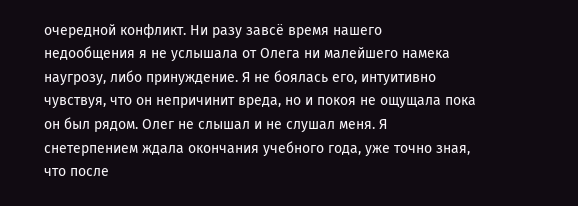очередной конфликт. Ни разу завсё время нашего недообщения я не услышала от Олега ни малейшего намека наугрозу, либо принуждение. Я не боялась его, интуитивно чувствуя, что он непричинит вреда, но и покоя не ощущала пока он был рядом. Олег не слышал и не слушал меня. Я снетерпением ждала окончания учебного года, уже точно зная, что после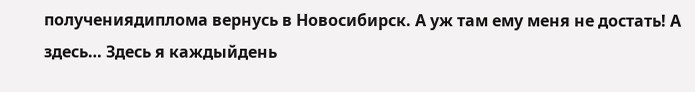получениядиплома вернусь в Новосибирск. А уж там ему меня не достать! А здесь… Здесь я каждыйдень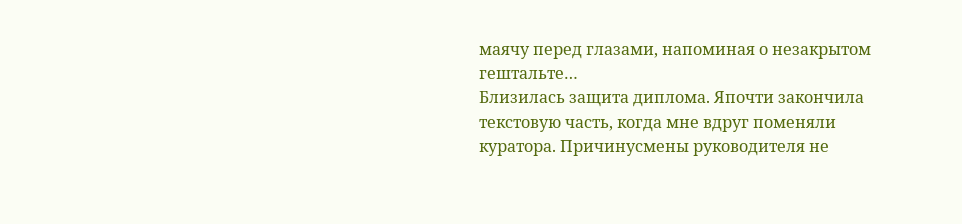маячу перед глазами, напоминая о незакрытом гештальте…
Близилась защита диплома. Япочти закончила текстовую часть, когда мне вдруг поменяли куратора. Причинусмены руководителя не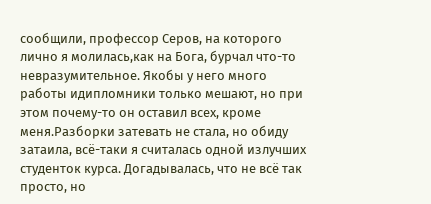сообщили, профессор Серов, на которого лично я молилась,как на Бога, бурчал что-то невразумительное. Якобы у него много работы идипломники только мешают, но при этом почему-то он оставил всех, кроме меня.Разборки затевать не стала, но обиду затаила, всё-таки я считалась одной излучших студенток курса. Догадывалась, что не всё так просто, но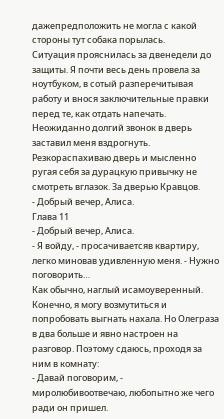дажепредположить не могла с какой стороны тут собака порылась.
Ситуация прояснилась за двенедели до защиты. Я почти весь день провела за ноутбуком, в сотый разперечитывая работу и внося заключительные правки перед те, как отдать напечать. Неожиданно долгий звонок в дверь заставил меня вздрогнуть. Резкораспахиваю дверь и мысленно ругая себя за дурацкую привычку не смотреть вглазок. За дверью Кравцов.
- Добрый вечер, Алиса.
Глава 11
- Добрый вечер, Алиса.
- Я войду, - просачиваетсяв квартиру, легко миновав удивленную меня. - Нужно поговорить…
Как обычно, наглый исамоуверенный. Конечно, я могу возмутиться и попробовать выгнать нахала. Но Олеграза в два больше и явно настроен на разговор. Поэтому сдаюсь, проходя за ним в комнату:
- Давай поговорим, - миролюбивоотвечаю, любопытно же чего ради он пришел.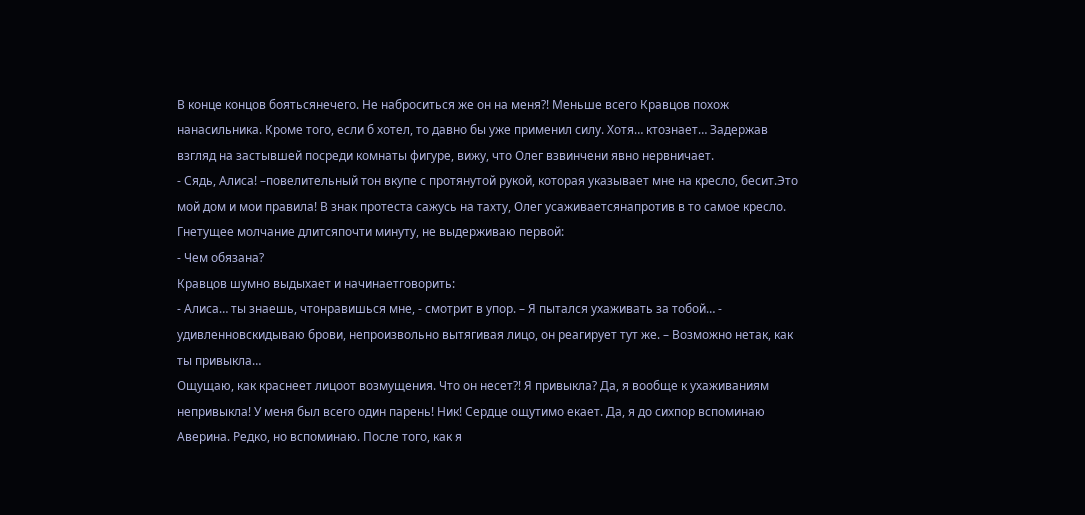В конце концов боятьсянечего. Не наброситься же он на меня?! Меньше всего Кравцов похож нанасильника. Кроме того, если б хотел, то давно бы уже применил силу. Хотя… ктознает… Задержав взгляд на застывшей посреди комнаты фигуре, вижу, что Олег взвинчени явно нервничает.
- Сядь, Алиса! –повелительный тон вкупе с протянутой рукой, которая указывает мне на кресло, бесит.Это мой дом и мои правила! В знак протеста сажусь на тахту, Олег усаживаетсянапротив в то самое кресло.
Гнетущее молчание длитсяпочти минуту, не выдерживаю первой:
- Чем обязана?
Кравцов шумно выдыхает и начинаетговорить:
- Алиса… ты знаешь, чтонравишься мне, - смотрит в упор. – Я пытался ухаживать за тобой… - удивленновскидываю брови, непроизвольно вытягивая лицо, он реагирует тут же. – Возможно нетак, как ты привыкла…
Ощущаю, как краснеет лицоот возмущения. Что он несет?! Я привыкла? Да, я вообще к ухаживаниям непривыкла! У меня был всего один парень! Ник! Сердце ощутимо екает. Да, я до сихпор вспоминаю Аверина. Редко, но вспоминаю. После того, как я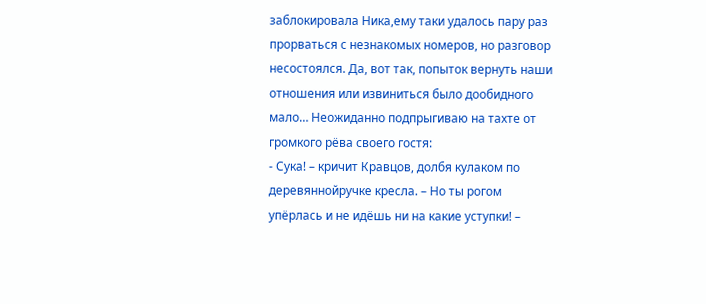заблокировала Ника,ему таки удалось пару раз прорваться с незнакомых номеров, но разговор несостоялся. Да, вот так, попыток вернуть наши отношения или извиниться было дообидного мало… Неожиданно подпрыгиваю на тахте от громкого рёва своего гостя:
- Сука! – кричит Кравцов, долбя кулаком по деревяннойручке кресла. – Но ты рогом упёрлась и не идёшь ни на какие уступки! –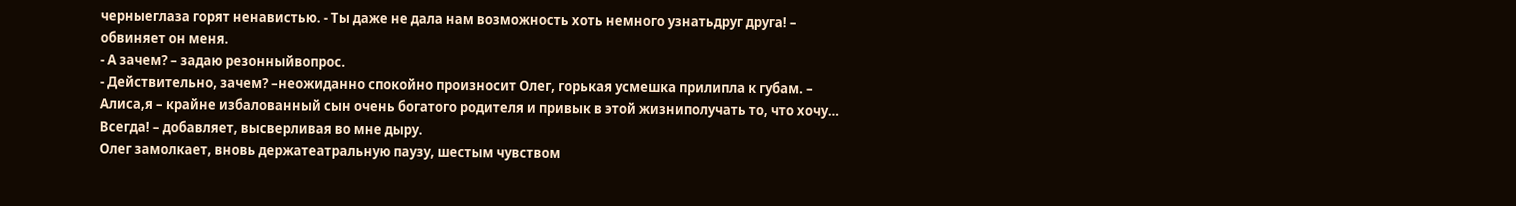черныеглаза горят ненавистью. - Ты даже не дала нам возможность хоть немного узнатьдруг друга! – обвиняет он меня.
- А зачем? – задаю резонныйвопрос.
- Действительно, зачем? –неожиданно спокойно произносит Олег, горькая усмешка прилипла к губам. – Алиса,я – крайне избалованный сын очень богатого родителя и привык в этой жизниполучать то, что хочу… Всегда! – добавляет, высверливая во мне дыру.
Олег замолкает, вновь держатеатральную паузу, шестым чувством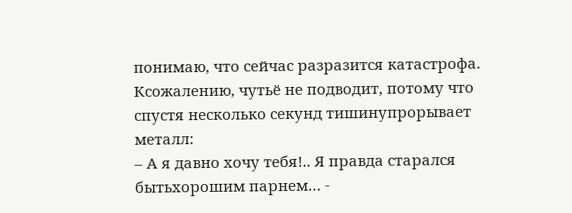понимаю, что сейчас разразится катастрофа. Ксожалению, чутьё не подводит, потому что спустя несколько секунд тишинупрорывает металл:
– А я давно хочу тебя!.. Я правда старался бытьхорошим парнем… -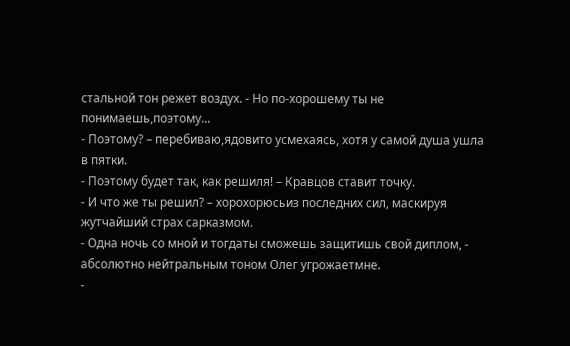стальной тон режет воздух. - Но по-хорошему ты не понимаешь,поэтому...
- Поэтому? – перебиваю,ядовито усмехаясь, хотя у самой душа ушла в пятки.
- Поэтому будет так, как решиля! – Кравцов ставит точку.
- И что же ты решил? – хорохорюсьиз последних сил, маскируя жутчайший страх сарказмом.
- Одна ночь со мной и тогдаты сможешь защитишь свой диплом, - абсолютно нейтральным тоном Олег угрожаетмне.
-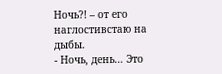Ночь?! – от его наглостивстаю на дыбы.
- Ночь, день… Это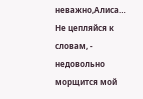неважно,Алиса… Не цепляйся к словам, - недовольно морщится мой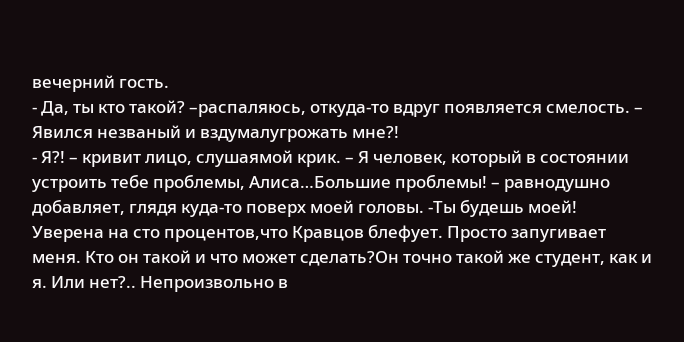вечерний гость.
- Да, ты кто такой? –распаляюсь, откуда-то вдруг появляется смелость. – Явился незваный и вздумалугрожать мне?!
- Я?! – кривит лицо, слушаямой крик. – Я человек, который в состоянии устроить тебе проблемы, Алиса…Большие проблемы! – равнодушно добавляет, глядя куда-то поверх моей головы. -Ты будешь моей!
Уверена на сто процентов,что Кравцов блефует. Просто запугивает меня. Кто он такой и что может сделать?Он точно такой же студент, как и я. Или нет?.. Непроизвольно в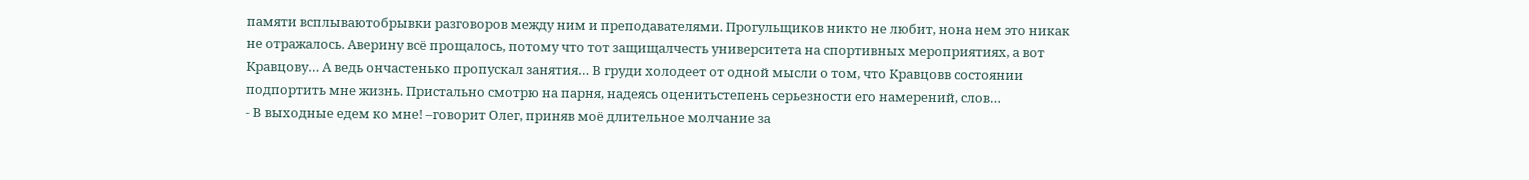памяти всплываютобрывки разговоров между ним и преподавателями. Прогульщиков никто не любит, нона нем это никак не отражалось. Аверину всё прощалось, потому что тот защищалчесть университета на спортивных мероприятиях, а вот Кравцову… А ведь ончастенько пропускал занятия… В груди холодеет от одной мысли о том, что Кравцовв состоянии подпортить мне жизнь. Пристально смотрю на парня, надеясь оценитьстепень серьезности его намерений, слов…
- В выходные едем ко мне! –говорит Олег, приняв моё длительное молчание за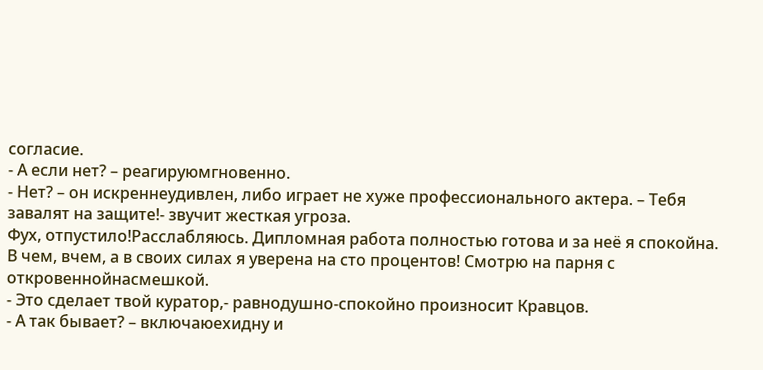согласие.
- А если нет? – реагируюмгновенно.
- Нет? – он искреннеудивлен, либо играет не хуже профессионального актера. – Тебя завалят на защите!- звучит жесткая угроза.
Фух, отпустило!Расслабляюсь. Дипломная работа полностью готова и за неё я спокойна. В чем, вчем, а в своих силах я уверена на сто процентов! Смотрю на парня с откровеннойнасмешкой.
- Это сделает твой куратор,- равнодушно-спокойно произносит Кравцов.
- А так бывает? – включаюехидну и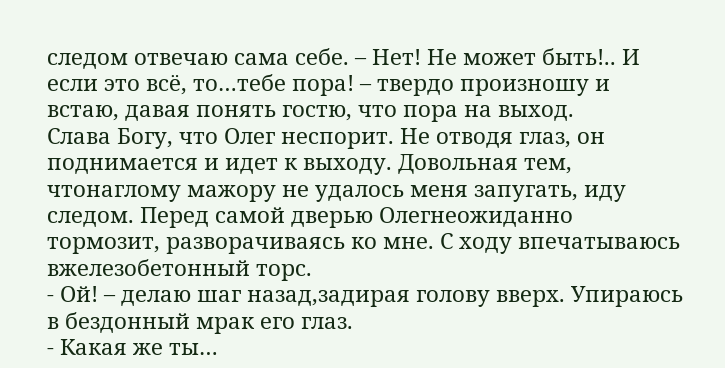следом отвечаю сама себе. – Нет! Не может быть!.. И если это всё, то…тебе пора! – твердо произношу и встаю, давая понять гостю, что пора на выход.
Слава Богу, что Олег неспорит. Не отводя глаз, он поднимается и идет к выходу. Довольная тем, чтонаглому мажору не удалось меня запугать, иду следом. Перед самой дверью Олегнеожиданно тормозит, разворачиваясь ко мне. С ходу впечатываюсь вжелезобетонный торс.
- Ой! – делаю шаг назад,задирая голову вверх. Упираюсь в бездонный мрак его глаз.
- Какая же ты…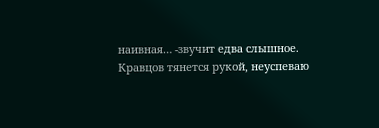наивная… -звучит едва слышное.
Кравцов тянется рукой, неуспеваю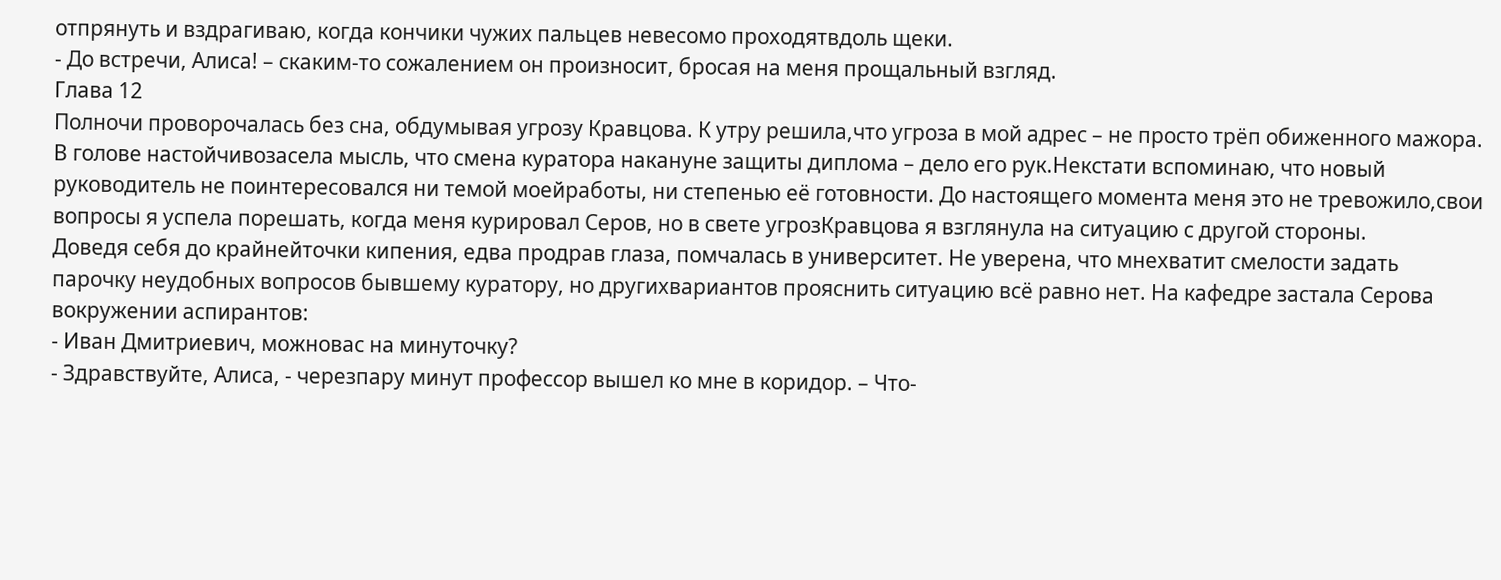отпрянуть и вздрагиваю, когда кончики чужих пальцев невесомо проходятвдоль щеки.
- До встречи, Алиса! – скаким-то сожалением он произносит, бросая на меня прощальный взгляд.
Глава 12
Полночи проворочалась без сна, обдумывая угрозу Кравцова. К утру решила,что угроза в мой адрес – не просто трёп обиженного мажора. В голове настойчивозасела мысль, что смена куратора накануне защиты диплома – дело его рук.Некстати вспоминаю, что новый руководитель не поинтересовался ни темой моейработы, ни степенью её готовности. До настоящего момента меня это не тревожило,свои вопросы я успела порешать, когда меня курировал Серов, но в свете угрозКравцова я взглянула на ситуацию с другой стороны.
Доведя себя до крайнейточки кипения, едва продрав глаза, помчалась в университет. Не уверена, что мнехватит смелости задать парочку неудобных вопросов бывшему куратору, но другихвариантов прояснить ситуацию всё равно нет. На кафедре застала Серова вокружении аспирантов:
- Иван Дмитриевич, можновас на минуточку?
- Здравствуйте, Алиса, - черезпару минут профессор вышел ко мне в коридор. – Что-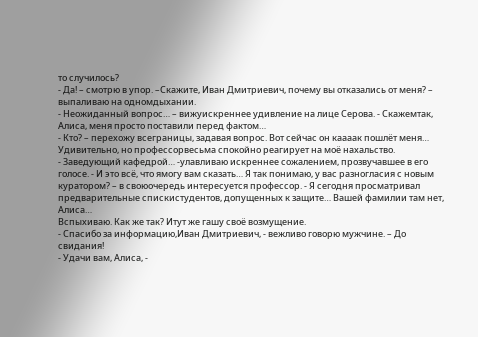то случилось?
- Да! – смотрю в упор. –Скажите, Иван Дмитриевич, почему вы отказались от меня? – выпаливаю на одномдыхании.
- Неожиданный вопрос… – вижуискреннее удивление на лице Серова. - Скажемтак, Алиса, меня просто поставили перед фактом…
- Кто? – перехожу всеграницы, задавая вопрос. Вот сейчас он каааак пошлёт меня…
Удивительно, но профессорвесьма спокойно реагирует на моё нахальство.
- Заведующий кафедрой… -улавливаю искреннее сожалением, прозвучавшее в его голосе. - И это всё, что ямогу вам сказать… Я так понимаю, у вас разногласия с новым куратором? – в своюочередь интересуется профессор. - Я сегодня просматривал предварительные спискистудентов, допущенных к защите… Вашей фамилии там нет, Алиса…
Вспыхиваю. Как же так? Итут же гашу своё возмущение.
- Спасибо за информацию,Иван Дмитриевич, - вежливо говорю мужчине. – До свидания!
- Удачи вам, Алиса, -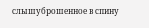слышуброшенное в спину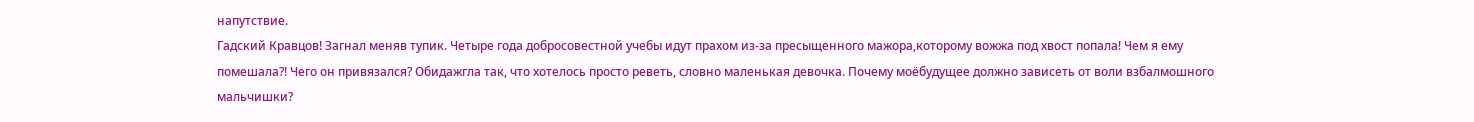напутствие.
Гадский Кравцов! Загнал меняв тупик. Четыре года добросовестной учебы идут прахом из-за пресыщенного мажора,которому вожжа под хвост попала! Чем я ему помешала?! Чего он привязался? Обидажгла так, что хотелось просто реветь, словно маленькая девочка. Почему моёбудущее должно зависеть от воли взбалмошного мальчишки?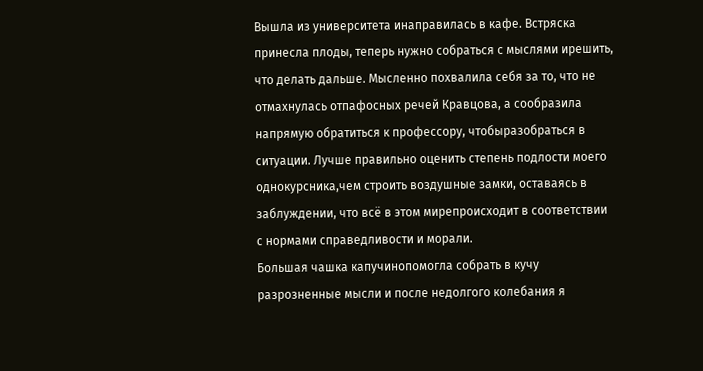Вышла из университета инаправилась в кафе. Встряска принесла плоды, теперь нужно собраться с мыслями ирешить, что делать дальше. Мысленно похвалила себя за то, что не отмахнулась отпафосных речей Кравцова, а сообразила напрямую обратиться к профессору, чтобыразобраться в ситуации. Лучше правильно оценить степень подлости моего однокурсника,чем строить воздушные замки, оставаясь в заблуждении, что всё в этом мирепроисходит в соответствии с нормами справедливости и морали.
Большая чашка капучинопомогла собрать в кучу разрозненные мысли и после недолгого колебания я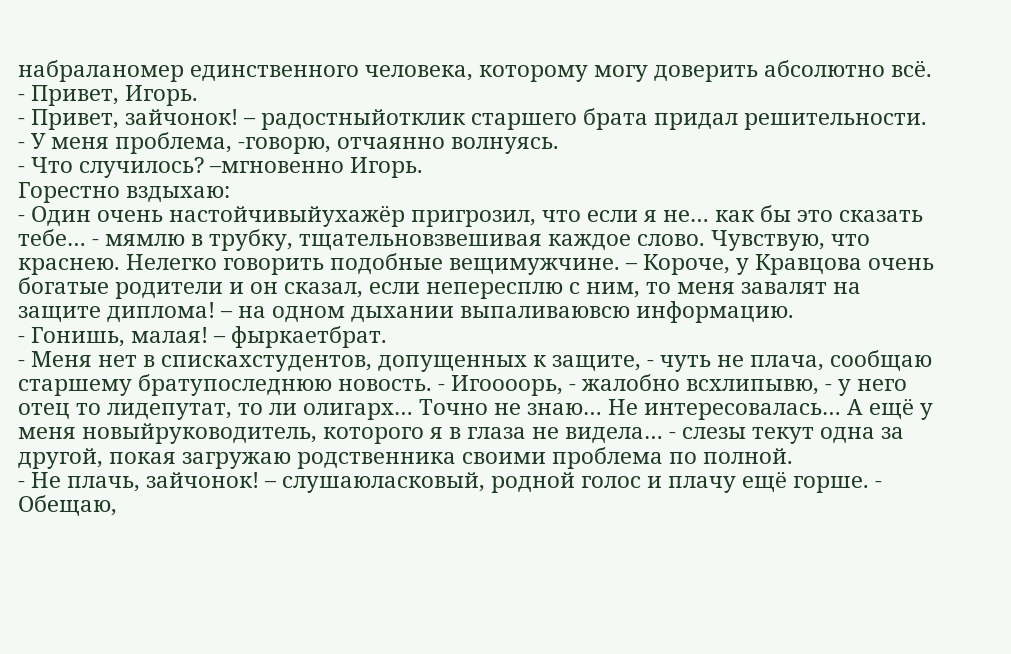набраланомер единственного человека, которому могу доверить абсолютно всё.
- Привет, Игорь.
- Привет, зайчонок! – радостныйотклик старшего брата придал решительности.
- У меня проблема, -говорю, отчаянно волнуясь.
- Что случилось? –мгновенно Игорь.
Горестно вздыхаю:
- Один очень настойчивыйухажёр пригрозил, что если я не… как бы это сказать тебе… - мямлю в трубку, тщательновзвешивая каждое слово. Чувствую, что краснею. Нелегко говорить подобные вещимужчине. – Короче, у Кравцова очень богатые родители и он сказал, если непересплю с ним, то меня завалят на защите диплома! – на одном дыхании выпаливаювсю информацию.
- Гонишь, малая! – фыркаетбрат.
- Меня нет в спискахстудентов, допущенных к защите, - чуть не плача, сообщаю старшему братупоследнюю новость. - Игоооорь, - жалобно всхлипывю, - у него отец то лидепутат, то ли олигарх… Точно не знаю… Не интересовалась… А ещё у меня новыйруководитель, которого я в глаза не видела… - слезы текут одна за другой, покая загружаю родственника своими проблема по полной.
- Не плачь, зайчонок! – слушаюласковый, родной голос и плачу ещё горше. - Обещаю,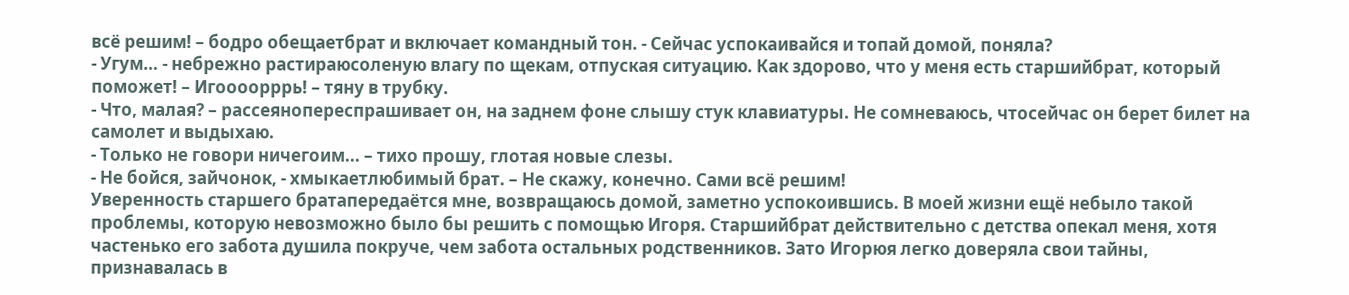всё решим! – бодро обещаетбрат и включает командный тон. - Сейчас успокаивайся и топай домой, поняла?
- Угум… - небрежно растираюсоленую влагу по щекам, отпуская ситуацию. Как здорово, что у меня есть старшийбрат, который поможет! – Игоооорррь! – тяну в трубку.
- Что, малая? – рассеянопереспрашивает он, на заднем фоне слышу стук клавиатуры. Не сомневаюсь, чтосейчас он берет билет на самолет и выдыхаю.
- Только не говори ничегоим... – тихо прошу, глотая новые слезы.
- Не бойся, зайчонок, - хмыкаетлюбимый брат. – Не скажу, конечно. Сами всё решим!
Уверенность старшего братапередаётся мне, возвращаюсь домой, заметно успокоившись. В моей жизни ещё небыло такой проблемы, которую невозможно было бы решить с помощью Игоря. Старшийбрат действительно с детства опекал меня, хотя частенько его забота душила покруче, чем забота остальных родственников. Зато Игорюя легко доверяла свои тайны, признавалась в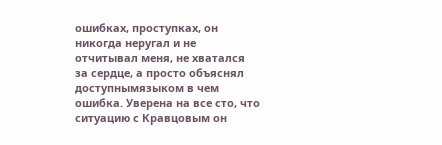ошибках, проступках, он никогда неругал и не отчитывал меня, не хватался за сердце, а просто объяснял доступнымязыком в чем ошибка. Уверена на все сто, что ситуацию с Кравцовым он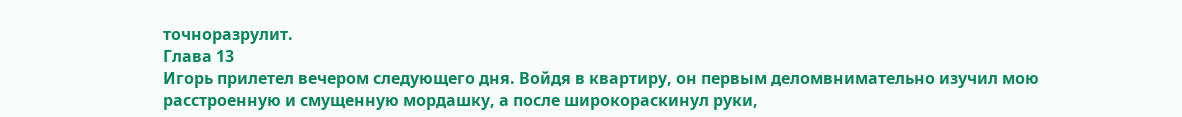точноразрулит.
Глава 13
Игорь прилетел вечером следующего дня. Войдя в квартиру, он первым деломвнимательно изучил мою расстроенную и смущенную мордашку, а после широкораскинул руки,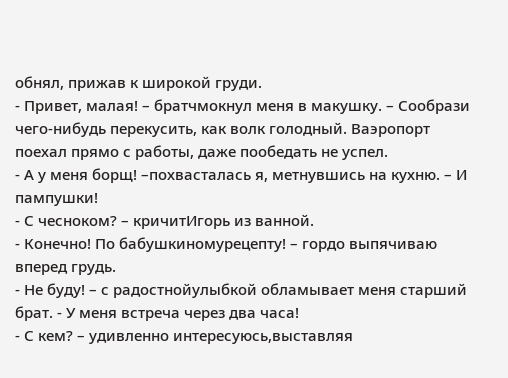обнял, прижав к широкой груди.
- Привет, малая! – братчмокнул меня в макушку. – Сообрази чего-нибудь перекусить, как волк голодный. Ваэропорт поехал прямо с работы, даже пообедать не успел.
- А у меня борщ! –похвасталась я, метнувшись на кухню. – И пампушки!
- С чесноком? – кричитИгорь из ванной.
- Конечно! По бабушкиномурецепту! – гордо выпячиваю вперед грудь.
- Не буду! – с радостнойулыбкой обламывает меня старший брат. - У меня встреча через два часа!
- С кем? – удивленно интересуюсь,выставляя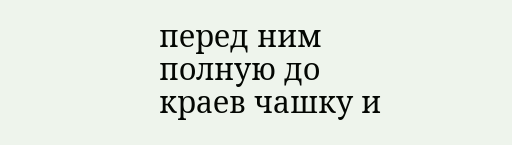перед ним полную до краев чашку и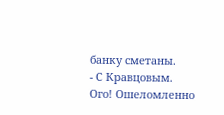банку сметаны.
- С Кравцовым.
Ого! Ошеломленно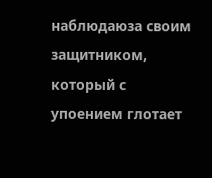наблюдаюза своим защитником, который с упоением глотает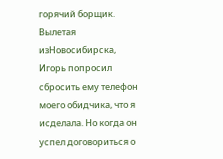горячий борщик. Вылетая изНовосибирска, Игорь попросил сбросить ему телефон моего обидчика, что я исделала. Но когда он успел договориться о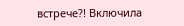встрече?! Включила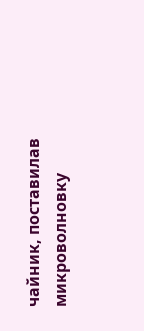чайник, поставилав микроволновку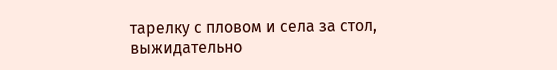тарелку с пловом и села за стол, выжидательно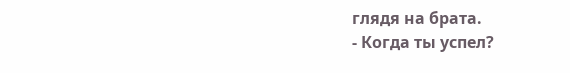глядя на брата.
- Когда ты успел?